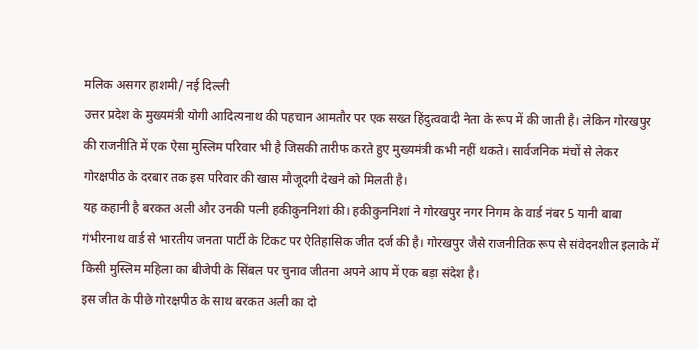मलिक असगर हाशमी/ नई दिल्ली
उत्तर प्रदेश के मुख्यमंत्री योगी आदित्यनाथ की पहचान आमतौर पर एक सख्त हिंदुत्ववादी नेता के रूप में की जाती है। लेकिन गोरखपुर की राजनीति में एक ऐसा मुस्लिम परिवार भी है जिसकी तारीफ करते हुए मुख्यमंत्री कभी नहीं थकते। सार्वजनिक मंचों से लेकर गोरक्षपीठ के दरबार तक इस परिवार की खास मौजूदगी देखने को मिलती है।
यह कहानी है बरकत अली और उनकी पत्नी हकीकुननिशां की। हकीकुननिशां ने गोरखपुर नगर निगम के वार्ड नंबर 5 यानी बाबा गंभीरनाथ वार्ड से भारतीय जनता पार्टी के टिकट पर ऐतिहासिक जीत दर्ज की है। गोरखपुर जैसे राजनीतिक रूप से संवेदनशील इलाके में किसी मुस्लिम महिला का बीजेपी के सिंबल पर चुनाव जीतना अपने आप में एक बड़ा संदेश है।
इस जीत के पीछे गोरक्षपीठ के साथ बरकत अली का दो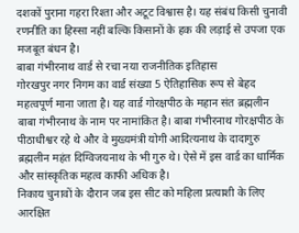दशकों पुराना गहरा रिश्ता और अटूट विश्वास है। यह संबंध किसी चुनावी रणनीति का हिस्सा नहीं बल्कि किसानों के हक की लड़ाई से उपजा एक मजबूत बंधन है।
बाबा गंभीरनाथ वार्ड से रचा नया राजनीतिक इतिहास
गोरखपुर नगर निगम का वार्ड संख्या 5 ऐतिहासिक रूप से बेहद महत्वपूर्ण माना जाता है। यह वार्ड गोरक्षपीठ के महान संत ब्रह्मलीन बाबा गंभीरनाथ के नाम पर नामांकित है। बाबा गंभीरनाथ गोरक्षपीठ के पीठाधीश्वर रहे थे और वे मुख्यमंत्री योगी आदित्यनाथ के दादागुरु ब्रह्मलीन महंत दिग्विजयनाथ के भी गुरु थे। ऐसे में इस वार्ड का धार्मिक और सांस्कृतिक महत्व काफी अधिक है।
निकाय चुनावों के दौरान जब इस सीट को महिला प्रत्याशी के लिए आरक्षित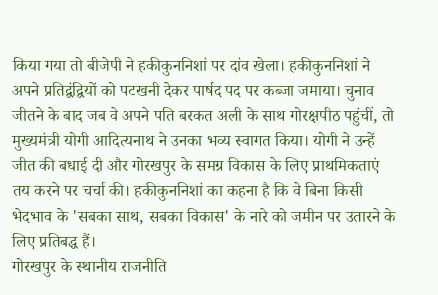किया गया तो बीजेपी ने हकीकुननिशां पर दांव खेला। हकीकुननिशां ने अपने प्रतिद्वंद्वियों को पटखनी देकर पार्षद पद पर कब्जा जमाया। चुनाव जीतने के बाद जब वे अपने पति बरकत अली के साथ गोरक्षपीठ पहुंचीं, तो मुख्यमंत्री योगी आदित्यनाथ ने उनका भव्य स्वागत किया। योगी ने उन्हें जीत की बधाई दी और गोरखपुर के समग्र विकास के लिए प्राथमिकताएं तय करने पर चर्चा की। हकीकुननिशां का कहना है कि वे बिना किसी भेदभाव के 'सबका साथ, सबका विकास' के नारे को जमीन पर उतारने के लिए प्रतिबद्ध हैं।
गोरखपुर के स्थानीय राजनीति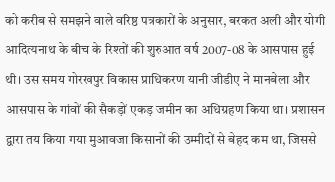को करीब से समझने वाले वरिष्ठ पत्रकारों के अनुसार, बरकत अली और योगी आदित्यनाथ के बीच के रिश्तों की शुरुआत वर्ष 2007-08 के आसपास हुई थी। उस समय गोरखपुर विकास प्राधिकरण यानी जीडीए ने मानबेला और आसपास के गांवों की सैकड़ों एकड़ जमीन का अधिग्रहण किया था। प्रशासन द्वारा तय किया गया मुआवजा किसानों की उम्मीदों से बेहद कम था, जिससे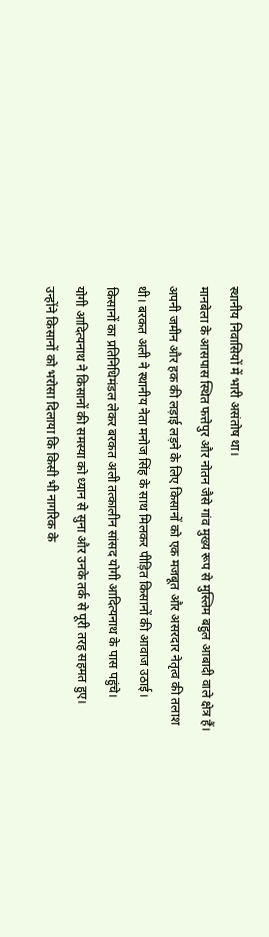स्थानीय निवासियों में भारी असंतोष था।
मानबेला के आसपास स्थित फत्तेपुर और नोतन जैसे गांव मुख्य रूप से मुस्लिम बहुल आबादी वाले क्षेत्र हैं। अपनी जमीन और हक की लड़ाई लड़ने के लिए किसानों को एक मजबूत और असरदार नेतृत्व की तलाश थी। बरकत अली ने स्थानीय नेता मनोज सिंह के साथ मिलकर पीड़ित किसानों की आवाज उठाई। किसानों का प्रतिनिधिमंडल लेकर बरकत अली तत्कालीन सांसद योगी आदित्यनाथ के पास पहुंचे।
योगी आदित्यनाथ ने किसानों की समस्या को ध्यान से सुना और उनके तर्क से पूरी तरह सहमत हुए। उन्होंने किसानों को भरोसा दिलाया कि किसी भी नागरिक के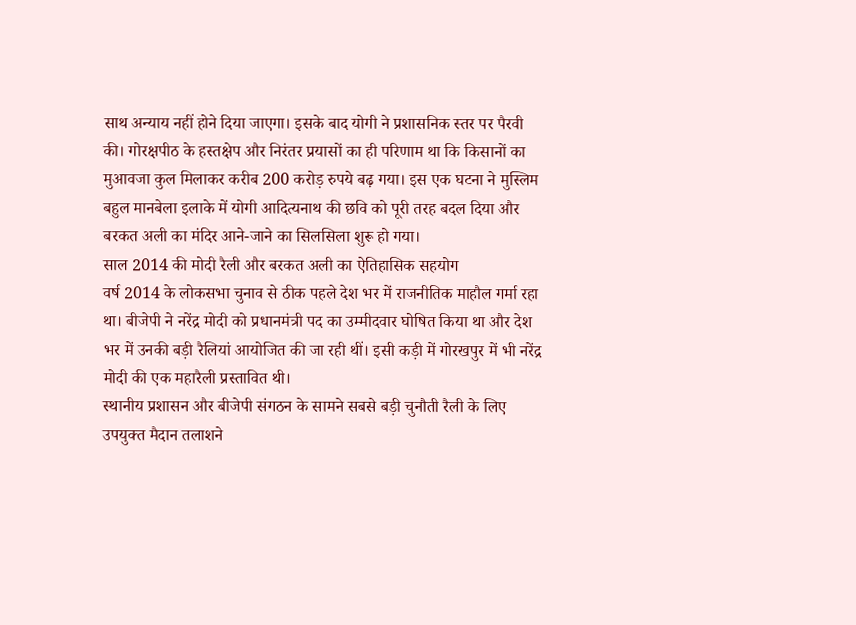साथ अन्याय नहीं होने दिया जाएगा। इसके बाद योगी ने प्रशासनिक स्तर पर पैरवी की। गोरक्षपीठ के हस्तक्षेप और निरंतर प्रयासों का ही परिणाम था कि किसानों का मुआवजा कुल मिलाकर करीब 200 करोड़ रुपये बढ़ गया। इस एक घटना ने मुस्लिम बहुल मानबेला इलाके में योगी आदित्यनाथ की छवि को पूरी तरह बदल दिया और बरकत अली का मंदिर आने-जाने का सिलसिला शुरू हो गया।
साल 2014 की मोदी रैली और बरकत अली का ऐतिहासिक सहयोग
वर्ष 2014 के लोकसभा चुनाव से ठीक पहले देश भर में राजनीतिक माहौल गर्मा रहा था। बीजेपी ने नरेंद्र मोदी को प्रधानमंत्री पद का उम्मीदवार घोषित किया था और देश भर में उनकी बड़ी रैलियां आयोजित की जा रही थीं। इसी कड़ी में गोरखपुर में भी नरेंद्र मोदी की एक महारैली प्रस्तावित थी।
स्थानीय प्रशासन और बीजेपी संगठन के सामने सबसे बड़ी चुनौती रैली के लिए उपयुक्त मैदान तलाशने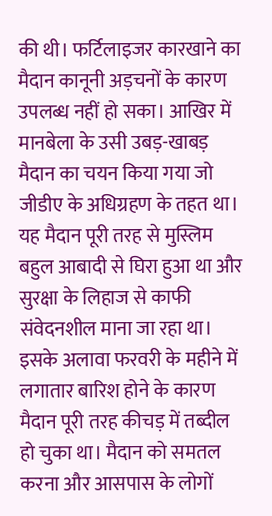की थी। फर्टिलाइजर कारखाने का मैदान कानूनी अड़चनों के कारण उपलब्ध नहीं हो सका। आखिर में मानबेला के उसी उबड़-खाबड़ मैदान का चयन किया गया जो जीडीए के अधिग्रहण के तहत था। यह मैदान पूरी तरह से मुस्लिम बहुल आबादी से घिरा हुआ था और सुरक्षा के लिहाज से काफी संवेदनशील माना जा रहा था।
इसके अलावा फरवरी के महीने में लगातार बारिश होने के कारण मैदान पूरी तरह कीचड़ में तब्दील हो चुका था। मैदान को समतल करना और आसपास के लोगों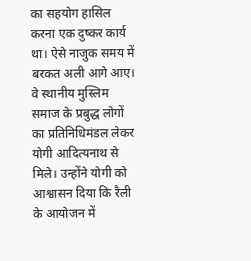का सहयोग हासिल करना एक दुष्कर कार्य था। ऐसे नाजुक समय में बरकत अली आगे आए। वे स्थानीय मुस्लिम समाज के प्रबुद्ध लोगों का प्रतिनिधिमंडल लेकर योगी आदित्यनाथ से मिले। उन्होंने योगी को आश्वासन दिया कि रैली के आयोजन में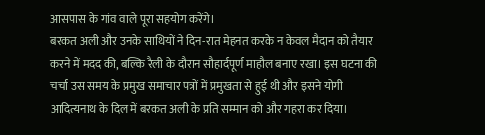आसपास के गांव वाले पूरा सहयोग करेंगे।
बरकत अली और उनके साथियों ने दिन-रात मेहनत करके न केवल मैदान को तैयार करने में मदद की, बल्कि रैली के दौरान सौहार्दपूर्ण माहौल बनाए रखा। इस घटना की चर्चा उस समय के प्रमुख समाचार पत्रों में प्रमुखता से हुई थी और इसने योगी आदित्यनाथ के दिल में बरकत अली के प्रति सम्मान को और गहरा कर दिया।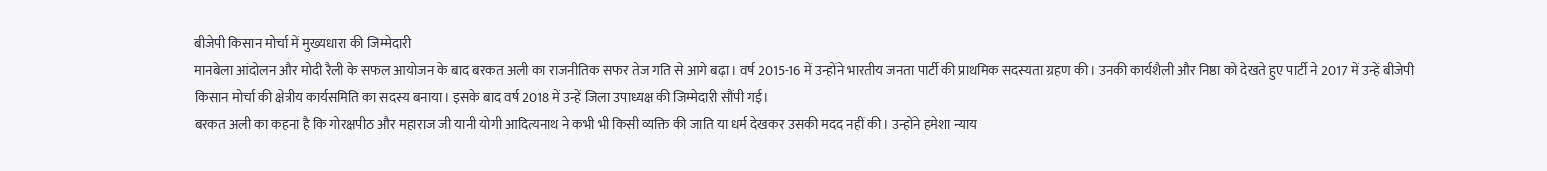बीजेपी किसान मोर्चा में मुख्यधारा की जिम्मेदारी
मानबेला आंदोलन और मोदी रैली के सफल आयोजन के बाद बरकत अली का राजनीतिक सफर तेज गति से आगे बढ़ा। वर्ष 2015-16 में उन्होंने भारतीय जनता पार्टी की प्राथमिक सदस्यता ग्रहण की। उनकी कार्यशैली और निष्ठा को देखते हुए पार्टी ने 2017 में उन्हें बीजेपी किसान मोर्चा की क्षेत्रीय कार्यसमिति का सदस्य बनाया। इसके बाद वर्ष 2018 में उन्हें जिला उपाध्यक्ष की जिम्मेदारी सौंपी गई।
बरकत अली का कहना है कि गोरक्षपीठ और महाराज जी यानी योगी आदित्यनाथ ने कभी भी किसी व्यक्ति की जाति या धर्म देखकर उसकी मदद नहीं की। उन्होंने हमेशा न्याय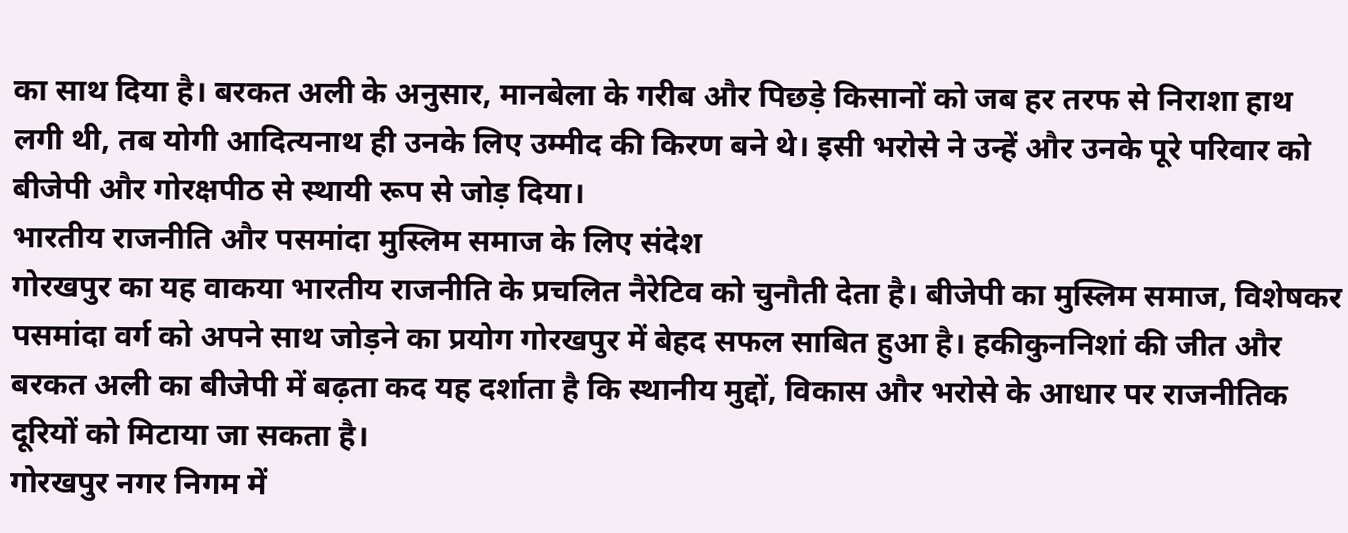का साथ दिया है। बरकत अली के अनुसार, मानबेला के गरीब और पिछड़े किसानों को जब हर तरफ से निराशा हाथ लगी थी, तब योगी आदित्यनाथ ही उनके लिए उम्मीद की किरण बने थे। इसी भरोसे ने उन्हें और उनके पूरे परिवार को बीजेपी और गोरक्षपीठ से स्थायी रूप से जोड़ दिया।
भारतीय राजनीति और पसमांदा मुस्लिम समाज के लिए संदेश
गोरखपुर का यह वाकया भारतीय राजनीति के प्रचलित नैरेटिव को चुनौती देता है। बीजेपी का मुस्लिम समाज, विशेषकर पसमांदा वर्ग को अपने साथ जोड़ने का प्रयोग गोरखपुर में बेहद सफल साबित हुआ है। हकीकुननिशां की जीत और बरकत अली का बीजेपी में बढ़ता कद यह दर्शाता है कि स्थानीय मुद्दों, विकास और भरोसे के आधार पर राजनीतिक दूरियों को मिटाया जा सकता है।
गोरखपुर नगर निगम में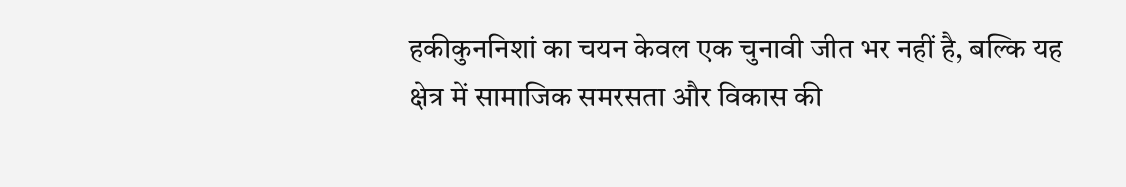हकीकुननिशां का चयन केवल एक चुनावी जीत भर नहीं है, बल्कि यह क्षेत्र में सामाजिक समरसता और विकास की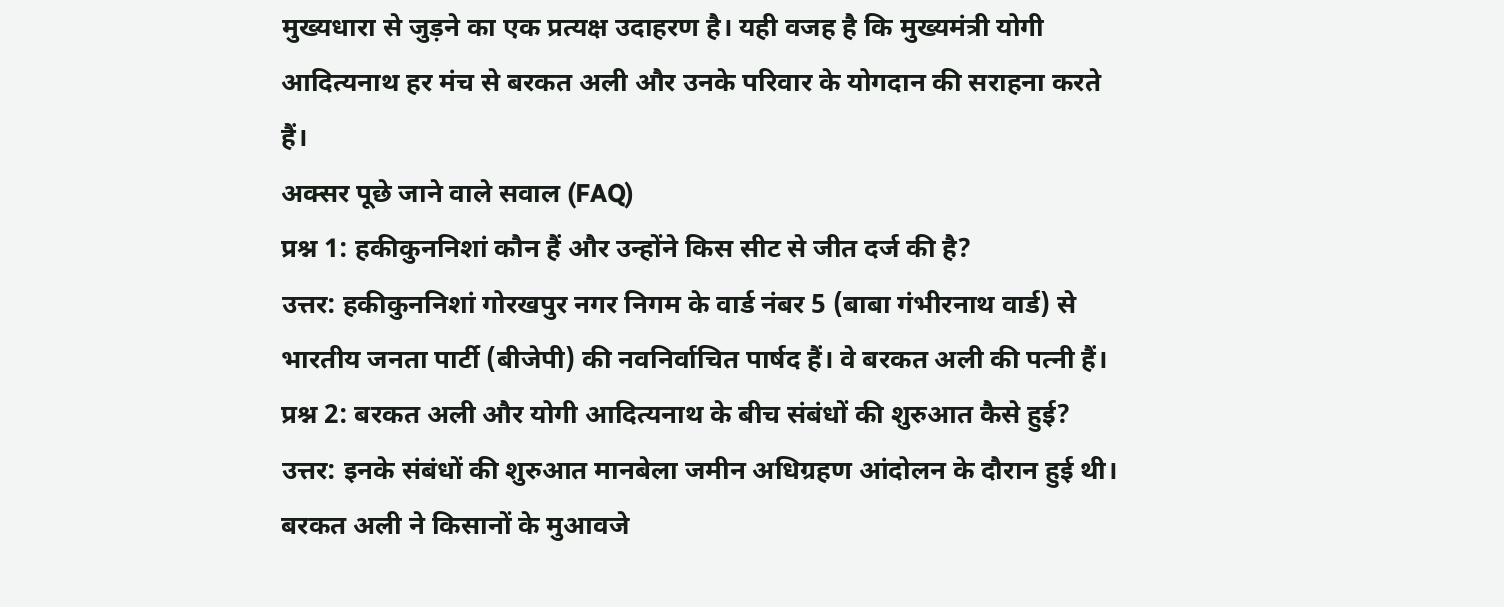मुख्यधारा से जुड़ने का एक प्रत्यक्ष उदाहरण है। यही वजह है कि मुख्यमंत्री योगी आदित्यनाथ हर मंच से बरकत अली और उनके परिवार के योगदान की सराहना करते हैं।
अक्सर पूछे जाने वाले सवाल (FAQ)
प्रश्न 1: हकीकुननिशां कौन हैं और उन्होंने किस सीट से जीत दर्ज की है?
उत्तर: हकीकुननिशां गोरखपुर नगर निगम के वार्ड नंबर 5 (बाबा गंभीरनाथ वार्ड) से भारतीय जनता पार्टी (बीजेपी) की नवनिर्वाचित पार्षद हैं। वे बरकत अली की पत्नी हैं।
प्रश्न 2: बरकत अली और योगी आदित्यनाथ के बीच संबंधों की शुरुआत कैसे हुई?
उत्तर: इनके संबंधों की शुरुआत मानबेला जमीन अधिग्रहण आंदोलन के दौरान हुई थी। बरकत अली ने किसानों के मुआवजे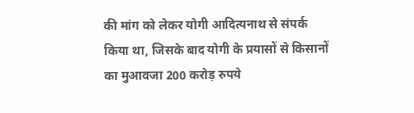की मांग को लेकर योगी आदित्यनाथ से संपर्क किया था, जिसके बाद योगी के प्रयासों से किसानों का मुआवजा 200 करोड़ रुपये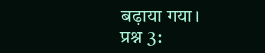बढ़ाया गया।
प्रश्न 3: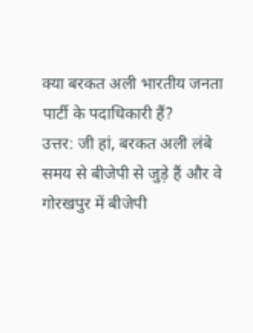क्या बरकत अली भारतीय जनता पार्टी के पदाधिकारी हैं?
उत्तर: जी हां, बरकत अली लंबे समय से बीजेपी से जुड़े हैं और वे गोरखपुर में बीजेपी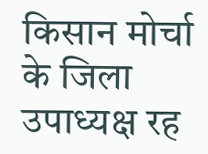किसान मोर्चा के जिला उपाध्यक्ष रह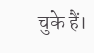चुके हैं।